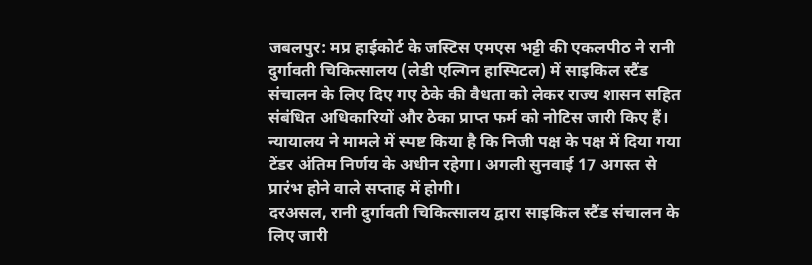जबलपुर: मप्र हाईकोर्ट के जस्टिस एमएस भट्टी की एकलपीठ ने रानी दुर्गावती चिकित्सालय (लेडी एल्गिन हास्पिटल) में साइकिल स्टैंड संचालन के लिए दिए गए ठेके की वैधता को लेकर राज्य शासन सहित संबंधित अधिकारियों और ठेका प्राप्त फर्म को नोटिस जारी किए हैं। न्यायालय ने मामले में स्पष्ट किया है कि निजी पक्ष के पक्ष में दिया गया टेंडर अंतिम निर्णय के अधीन रहेगा। अगली सुनवाई 17 अगस्त से प्रारंभ होने वाले सप्ताह में होगी।
दरअसल, रानी दुर्गावती चिकित्सालय द्वारा साइकिल स्टैंड संचालन के लिए जारी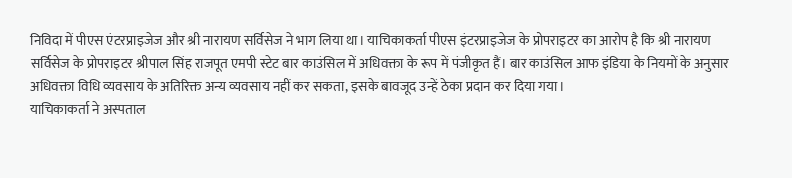निविदा में पीएस एंटरप्राइजेज और श्री नारायण सर्विसेज ने भाग लिया था। याचिकाकर्ता पीएस इंटरप्राइजेज के प्रोपराइटर का आरोप है कि श्री नारायण सर्विसेज के प्रोपराइटर श्रीपाल सिंह राजपूत एमपी स्टेट बार काउंसिल में अधिवक्ता के रूप में पंजीकृत हैं। बार काउंसिल आफ इंडिया के नियमों के अनुसार अधिवक्ता विधि व्यवसाय के अतिरिक्त अन्य व्यवसाय नहीं कर सकता, इसके बावजूद उन्हें ठेका प्रदान कर दिया गया।
याचिकाकर्ता ने अस्पताल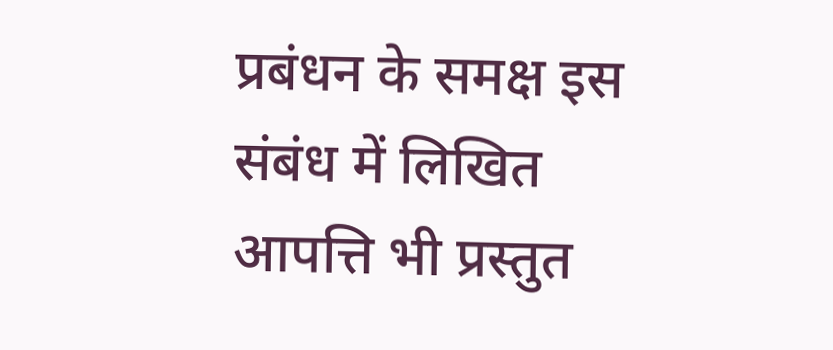प्रबंधन के समक्ष इस संबंध में लिखित आपत्ति भी प्रस्तुत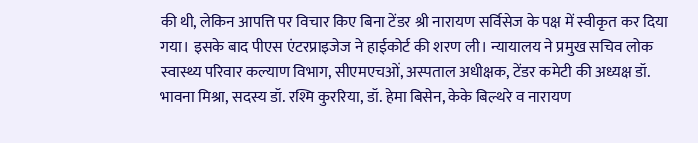की थी, लेकिन आपत्ति पर विचार किए बिना टेंडर श्री नारायण सर्विसेज के पक्ष में स्वीकृत कर दिया गया। इसके बाद पीएस एंटरप्राइजेज ने हाईकोर्ट की शरण ली। न्यायालय ने प्रमुख सचिव लोक स्वास्थ्य परिवार कल्याण विभाग, सीएमएचओं, अस्पताल अधीक्षक, टेंडर कमेटी की अध्यक्ष डॉ. भावना मिश्रा, सदस्य डॉ. रश्मि कुररिया, डॉ. हेमा बिसेन, केके बिल्थरे व नारायण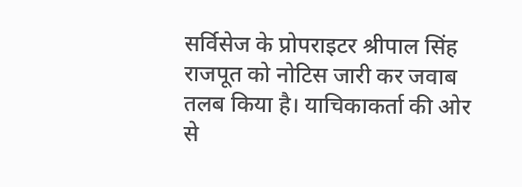सर्विसेज के प्रोपराइटर श्रीपाल सिंह राजपूत को नोटिस जारी कर जवाब तलब किया है। याचिकाकर्ता की ओर से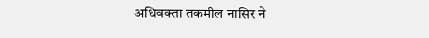अधिवक्ता तकमील नासिर ने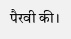पैरवी की।